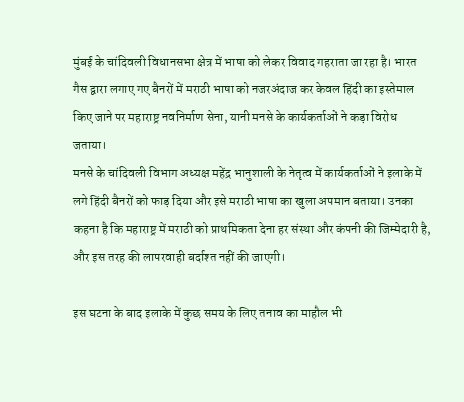मुंबई के चांदिवली विधानसभा क्षेत्र में भाषा को लेकर विवाद गहराता जा रहा है। भारत गैस द्वारा लगाए गए बैनरों में मराठी भाषा को नजरअंदाज कर केवल हिंदी का इस्तेमाल किए जाने पर महाराष्ट्र नवनिर्माण सेना, यानी मनसे के कार्यकर्ताओं ने कड़ा विरोध जताया।
मनसे के चांदिवली विभाग अध्यक्ष महेंद्र भानुशाली के नेतृत्व में कार्यकर्ताओं ने इलाके में लगे हिंदी बैनरों को फाड़ दिया और इसे मराठी भाषा का खुला अपमान बताया। उनका कहना है कि महाराष्ट्र में मराठी को प्राथमिकता देना हर संस्था और कंपनी की जिम्मेदारी है, और इस तरह की लापरवाही बर्दाश्त नहीं की जाएगी।

इस घटना के बाद इलाके में कुछ समय के लिए तनाव का माहौल भी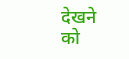देखने को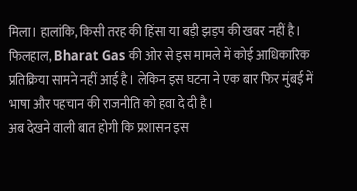मिला। हालांकि, किसी तरह की हिंसा या बड़ी झड़प की खबर नहीं है।
फिलहाल, Bharat Gas की ओर से इस मामले में कोई आधिकारिक प्रतिक्रिया सामने नहीं आई है। लेकिन इस घटना ने एक बार फिर मुंबई में भाषा और पहचान की राजनीति को हवा दे दी है।
अब देखने वाली बात होगी कि प्रशासन इस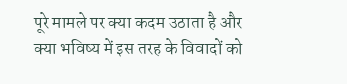पूरे मामले पर क्या कदम उठाता है और क्या भविष्य में इस तरह के विवादों को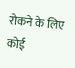रोकने के लिए कोई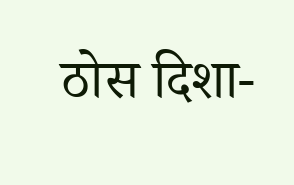ठोस दिशा-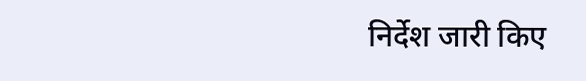निर्देश जारी किए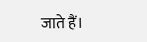जाते हैं।